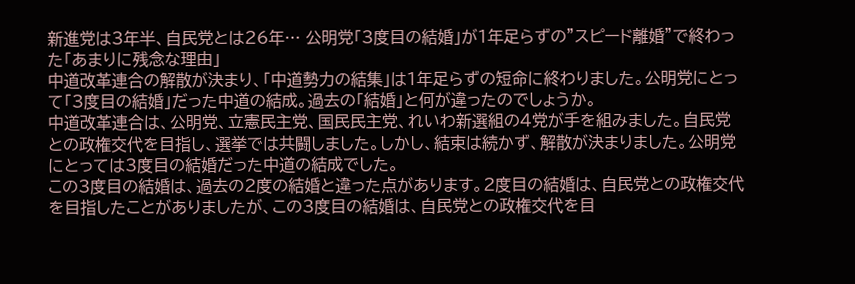新進党は3年半、自民党とは26年… 公明党「3度目の結婚」が1年足らずの"スピード離婚"で終わった「あまりに残念な理由」
中道改革連合の解散が決まり、「中道勢力の結集」は1年足らずの短命に終わりました。公明党にとって「3度目の結婚」だった中道の結成。過去の「結婚」と何が違ったのでしょうか。
中道改革連合は、公明党、立憲民主党、国民民主党、れいわ新選組の4党が手を組みました。自民党との政権交代を目指し、選挙では共闘しました。しかし、結束は続かず、解散が決まりました。公明党にとっては3度目の結婚だった中道の結成でした。
この3度目の結婚は、過去の2度の結婚と違った点があります。2度目の結婚は、自民党との政権交代を目指したことがありましたが、この3度目の結婚は、自民党との政権交代を目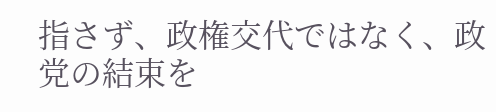指さず、政権交代ではなく、政党の結束を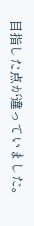目指した点が違っていました。